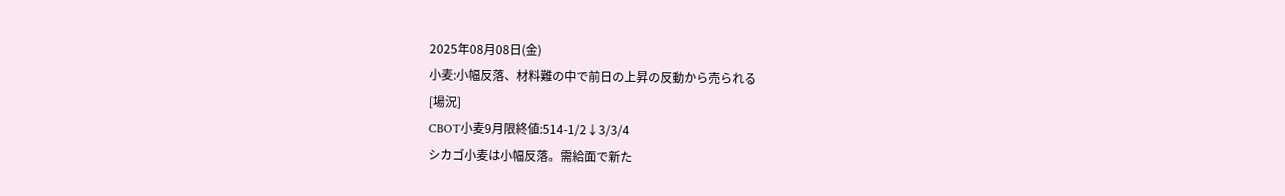2025年08月08日(金)
小麦:小幅反落、材料難の中で前日の上昇の反動から売られる
[場況]
CBOT小麦9月限終値:514-1/2↓3/3/4
シカゴ小麦は小幅反落。需給面で新た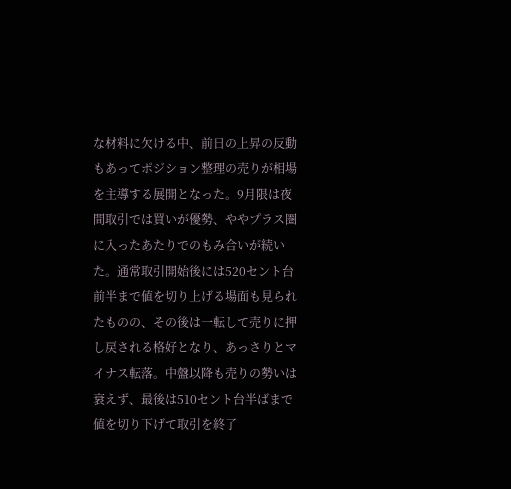な材料に欠ける中、前日の上昇の反動もあってポジション整理の売りが相場を主導する展開となった。9月限は夜間取引では買いが優勢、ややプラス圏に入ったあたりでのもみ合いが続いた。通常取引開始後には520セント台前半まで値を切り上げる場面も見られたものの、その後は一転して売りに押し戻される格好となり、あっさりとマイナス転落。中盤以降も売りの勢いは衰えず、最後は510セント台半ばまで値を切り下げて取引を終了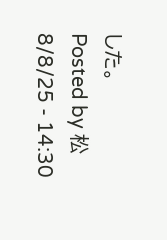した。
Posted by 松 8/8/25 - 14:30